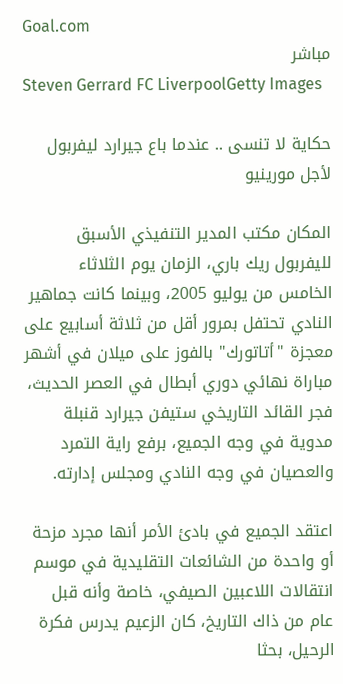Goal.com
مباشر
Steven Gerrard FC LiverpoolGetty Images

حكاية لا تنسى .. عندما باع جيرارد ليفربول لأجل مورينيو

المكان مكتب المدير التنفيذي الأسبق لليفربول ريك باري، الزمان يوم الثلاثاء الخامس من يوليو 2005، وبينما كانت جماهير النادي تحتفل بمرور أقل من ثلاثة أسابيع على معجزة "أتاتورك" بالفوز على ميلان في أشهر مباراة نهائي دوري أبطال في العصر الحديث، فجر القائد التاريخي ستيفن جيرارد قنبلة مدوية في وجه الجميع، برفع راية التمرد والعصيان في وجه النادي ومجلس إدارته.

اعتقد الجميع في بادئ الأمر أنها مجرد مزحة أو واحدة من الشائعات التقليدية في موسم انتقالات اللاعبين الصيفي، خاصة وأنه قبل عام من ذاك التاريخ، كان الزعيم يدرس فكرة الرحيل، بحثا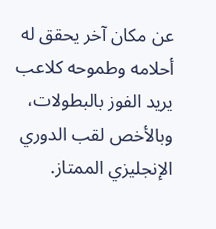عن مكان آخر يحقق له أحلامه وطموحه كلاعب يريد الفوز بالبطولات، وبالأخص لقب الدوري الإنجليزي الممتاز.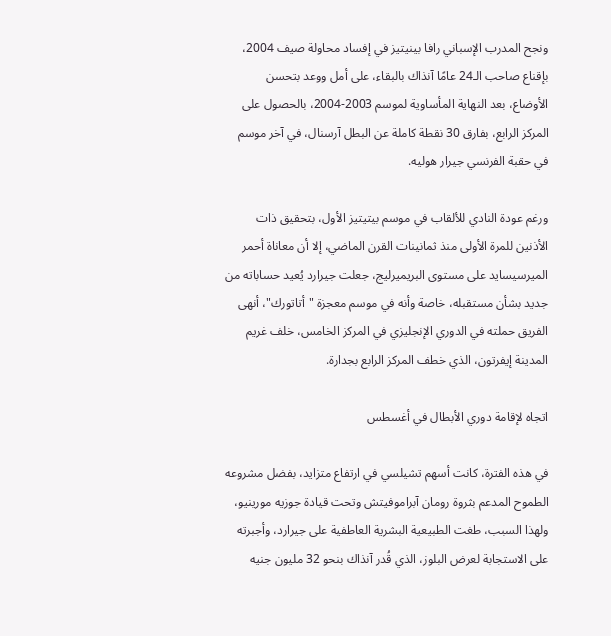ونجح المدرب الإسباني رافا بينيتيز في إفساد محاولة صيف 2004، بإقناع صاحب الـ24 عامًا آنذاك بالبقاء، على أمل ووعد بتحسن الأوضاع، بعد النهاية المأساوية لموسم 2003-2004، بالحصول على المركز الرابع، بفارق 30 نقطة كاملة عن البطل آرسنال، في آخر موسم في حقبة الفرنسي جيرار هوليه.

ورغم عودة النادي للألقاب في موسم بيتيتيز الأول، بتحقيق ذات الأذنين للمرة الأولى منذ ثمانينات القرن الماضي، إلا أن معاناة أحمر الميرسيسايد على مستوى البريميرليج، جعلت جيرارد يُعيد حساباته من جديد بشأن مستقبله، خاصة وأنه في موسم معجزة "أتاتورك"، أنهى الفريق حملته في الدوري الإنجليزي في المركز الخامس، خلف غريم المدينة إيفرتون، الذي خطف المركز الرابع بجدارة.

اتجاه لإقامة دوري الأبطال في أغسطس

في هذه الفترة، كانت أسهم تشيلسي في ارتفاع متزايد، بفضل مشروعه الطموح المدعم بثروة رومان آبراموفيتش وتحت قيادة جوزيه مورينيو، ولهذا السبب، طغت الطبيعية البشرية العاطفية على جيرارد، وأجبرته على الاستجابة لعرض البلوز، الذي قُدر آنذاك بنحو 32 مليون جنيه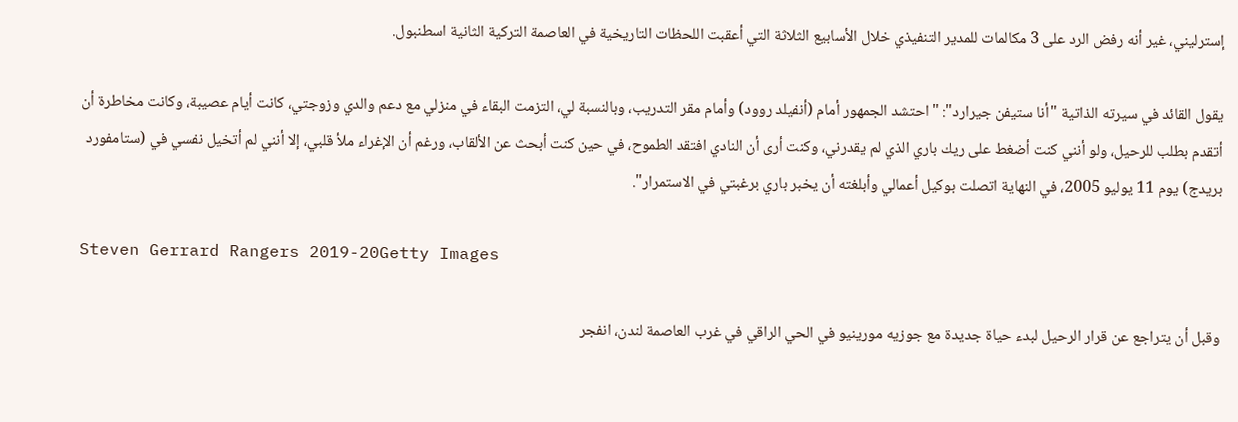إسترليني، غير أنه رفض الرد على 3 مكالمات للمدير التنفيذي خلال الأسابيع الثلاثة التي أعقبت اللحظات التاريخية في العاصمة التركية الثانية اسطنبول.

يقول القائد في سيرته الذاتية "أنا ستيفن جيرارد": "احتشد الجمهور أمام (أنفيلد روود) وأمام مقر التدريب، وبالنسبة لي، التزمت البقاء في منزلي مع دعم والدي وزوجتي، كانت أيام عصيبة، وكانت مخاطرة أن أتقدم بطلب للرحيل، ولو أنني كنت أضغط على ريك باري الذي لم يقدرني، وكنت أرى أن النادي افتقد الطموح، في حين كنت أبحث عن الألقاب، ورغم أن الإغراء ملأ قلبي، إلا أنني لم أتخيل نفسي في (ستامفورد بريدج) يوم 11 يوليو 2005، في النهاية اتصلت بوكيل أعمالي وأبلغته أن يخبر باري برغبتي في الاستمرار".

Steven Gerrard Rangers 2019-20Getty Images

وقبل أن يتراجع عن قرار الرحيل لبدء حياة جديدة مع جوزيه مورينيو في الحي الراقي في غرب العاصمة لندن، انفجر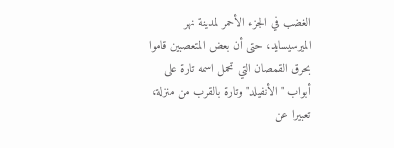الغضب في الجزء الأحمر لمدينة نهر الميرسيسايد، حتى أن بعض المتعصبين قاموا بحرق القمصان التي تحمل اسمه تارة على أبواب "الأنفيلد" وتارة بالقرب من منزلة، تعبيرا عن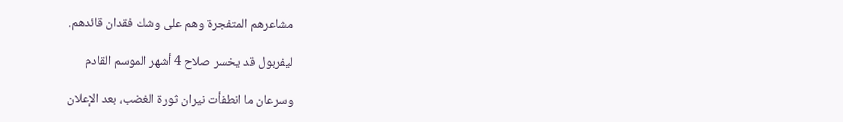مشاعرهم المتفجرة وهم على وشك فقدان قائدهم.

ليفربول قد يخسر صلاح 4 أشهر الموسم القادم

وسرعان ما انطفأت نيران ثورة الغضب، بعد الإعلان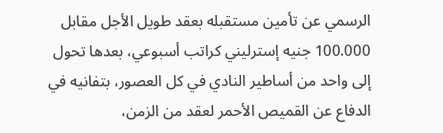الرسمي عن تأمين مستقبله بعقد طويل الأجل مقابل 100.000 جنيه إسترليني كراتب أسبوعي، بعدها تحول إلى واحد من أساطير النادي في كل العصور، بتفانيه في الدفاع عن القميص الأحمر لعقد من الزمن،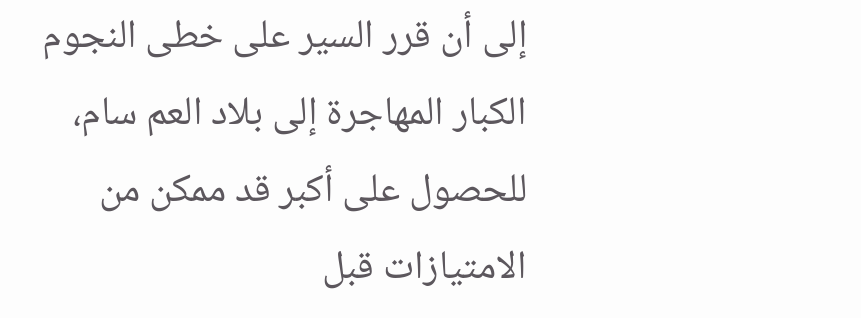إلى أن قرر السير على خطى النجوم الكبار المهاجرة إلى بلاد العم سام، للحصول على أكبر قد ممكن من الامتيازات قبل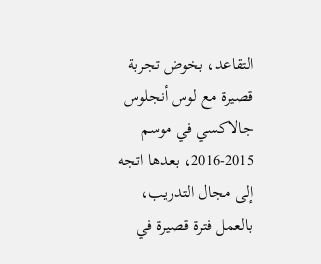التقاعد، بخوض تجربة قصيرة مع لوس أنجلوس جالاكسي في موسم 2015-2016، بعدها اتجه إلى مجال التدريب، بالعمل فترة قصيرة في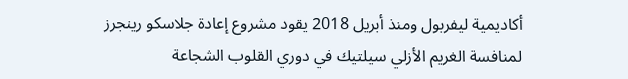أكاديمية ليفربول ومنذ أبريل 2018 يقود مشروع إعادة جلاسكو رينجرز لمنافسة الغريم الأزلي سيلتيك في دوري القلوب الشجاعة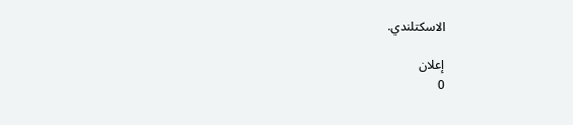الاسكتلندي.

إعلان
0